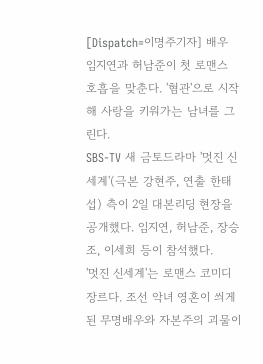[Dispatch=이명주기자] 배우 임지연과 허남준이 첫 로맨스 호흡을 맞춘다. '혐관'으로 시작해 사랑을 키워가는 남녀를 그린다.
SBS-TV 새 금토드라마 '멋진 신세계'(극본 강현주, 연출 한태섭) 측이 2일 대본리딩 현장을 공개했다. 임지연, 허남준, 장승조, 이세희 등이 참석했다.
'멋진 신세계'는 로맨스 코미디 장르다. 조선 악녀 영혼이 씌게 된 무명배우와 자본주의 괴물이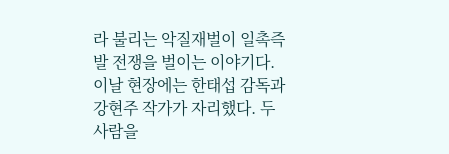라 불리는 악질재벌이 일촉즉발 전쟁을 벌이는 이야기다.
이날 현장에는 한태섭 감독과 강현주 작가가 자리했다. 두 사람을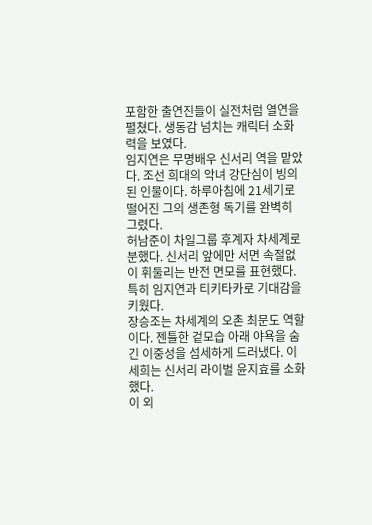포함한 출연진들이 실전처럼 열연을 펼쳤다. 생동감 넘치는 캐릭터 소화력을 보였다.
임지연은 무명배우 신서리 역을 맡았다. 조선 희대의 악녀 강단심이 빙의 된 인물이다. 하루아침에 21세기로 떨어진 그의 생존형 독기를 완벽히 그렸다.
허남준이 차일그룹 후계자 차세계로 분했다. 신서리 앞에만 서면 속절없이 휘둘리는 반전 면모를 표현했다. 특히 임지연과 티키타카로 기대감을 키웠다.
장승조는 차세계의 오촌 최문도 역할이다. 젠틀한 겉모습 아래 야욕을 숨긴 이중성을 섬세하게 드러냈다. 이세희는 신서리 라이벌 윤지효를 소화했다.
이 외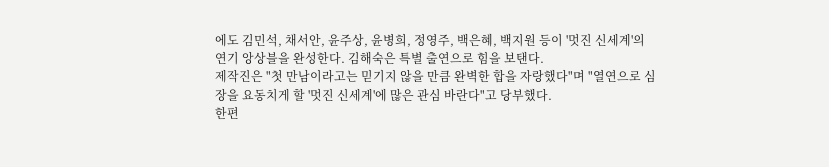에도 김민석, 채서안, 윤주상, 윤병희, 정영주, 백은혜, 백지원 등이 '멋진 신세계'의 연기 앙상블을 완성한다. 김해숙은 특별 출연으로 힘을 보탠다.
제작진은 "첫 만남이라고는 믿기지 않을 만큼 완벽한 합을 자랑했다"며 "열연으로 심장을 요동치게 할 '멋진 신세계'에 많은 관심 바란다"고 당부했다.
한편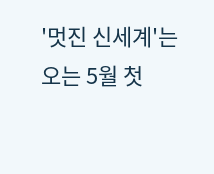'멋진 신세계'는 오는 5월 첫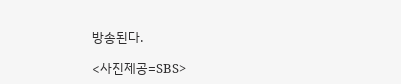방송된다.

<사진제공=SBS>